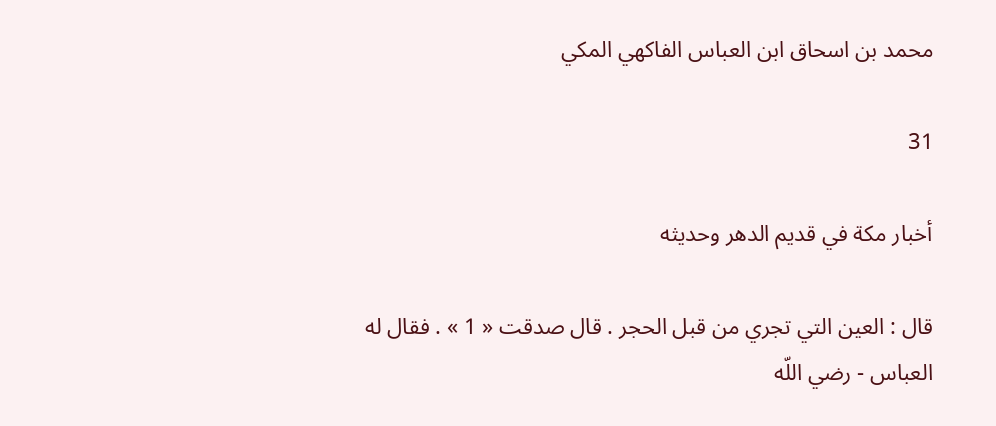محمد بن اسحاق ابن العباس الفاكهي المكي

31

أخبار مكة في قديم الدهر وحديثه

قال : العين التي تجري من قبل الحجر . قال صدقت « 1 » . فقال له العباس - رضي اللّه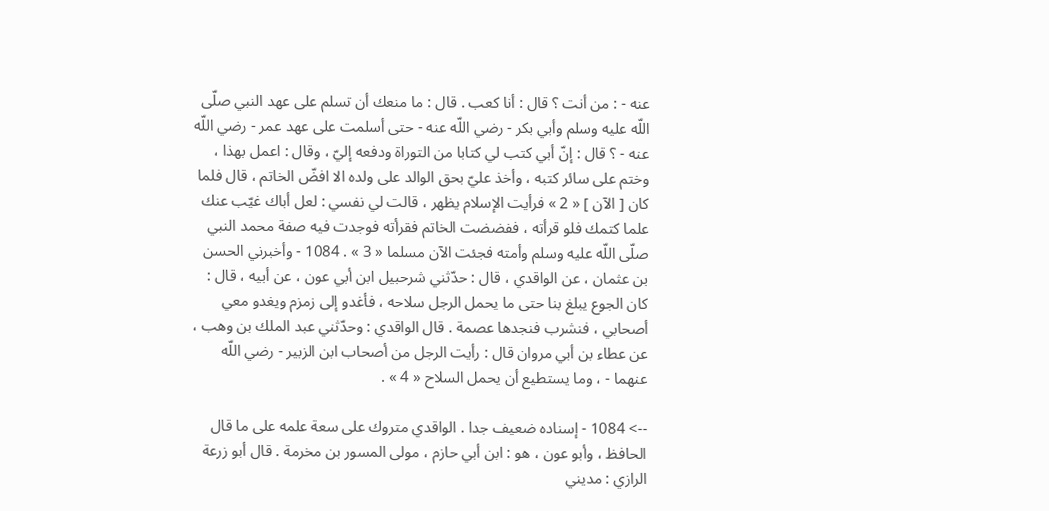عنه - : من أنت ؟ قال : أنا كعب . قال : ما منعك أن تسلم على عهد النبي صلّى اللّه عليه وسلم وأبي بكر - رضي اللّه عنه - حتى أسلمت على عهد عمر - رضي اللّه عنه - ؟ قال : إنّ أبي كتب لي كتابا من التوراة ودفعه إليّ ، وقال : اعمل بهذا ، وختم على سائر كتبه ، وأخذ عليّ بحق الوالد على ولده الا افضّ الخاتم ، قال فلما كان [ الآن ] « 2 » فرأيت الإسلام يظهر ، قالت لي نفسي : لعل أباك غيّب عنك علما كتمك فلو قرأته ، ففضضت الخاتم فقرأته فوجدت فيه صفة محمد النبي صلّى اللّه عليه وسلم وأمته فجئت الآن مسلما « 3 » . 1084 - وأخبرني الحسن بن عثمان ، عن الواقدي ، قال : حدّثني شرحبيل ابن أبي عون ، عن أبيه ، قال : كان الجوع يبلغ بنا حتى ما يحمل الرجل سلاحه ، فأغدو إلى زمزم ويغدو معي أصحابي ، فنشرب فنجدها عصمة . قال الواقدي : وحدّثني عبد الملك بن وهب ، عن عطاء بن أبي مروان قال : رأيت الرجل من أصحاب ابن الزبير - رضي اللّه عنهما - ، وما يستطيع أن يحمل السلاح « 4 » .

--> 1084 - إسناده ضعيف جدا . الواقدي متروك على سعة علمه على ما قال الحافظ ، وأبو عون ، هو : ابن أبي حازم ، مولى المسور بن مخرمة . قال أبو زرعة الرازي : مديني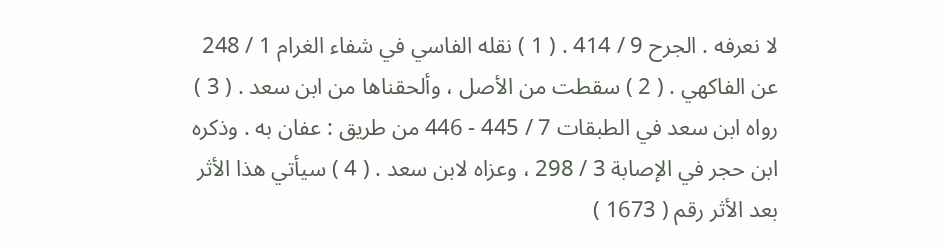لا نعرفه . الجرح 9 / 414 . ( 1 ) نقله الفاسي في شفاء الغرام 1 / 248 عن الفاكهي . ( 2 ) سقطت من الأصل ، وألحقناها من ابن سعد . ( 3 ) رواه ابن سعد في الطبقات 7 / 445 - 446 من طريق : عفان به . وذكره ابن حجر في الإصابة 3 / 298 ، وعزاه لابن سعد . ( 4 ) سيأتي هذا الأثر بعد الأثر رقم ( 1673 )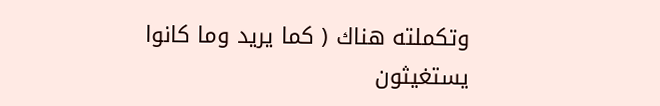وتكملته هناك ( كما يريد وما كانوا يستغيثون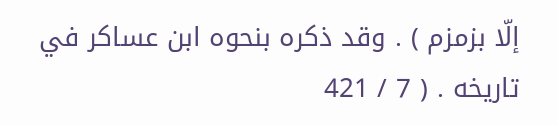إلّا بزمزم ) . وقد ذكره بنحوه ابن عساكر في تاريخه . ( 7 / 421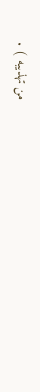من تهذيبه ) .